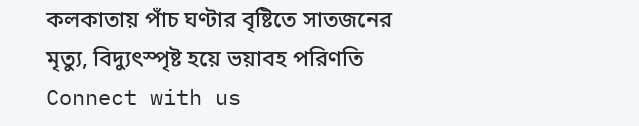কলকাতায় পাঁচ ঘণ্টার বৃষ্টিতে সাতজনের মৃত্যু, বিদ্যুৎস্পৃষ্ট হয়ে ভয়াবহ পরিণতি
Connect with us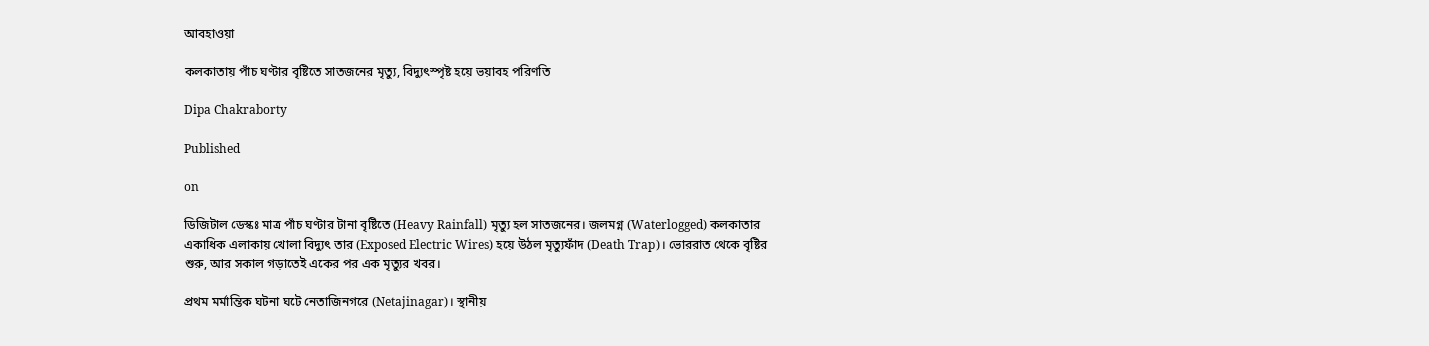আবহাওয়া

কলকাতায় পাঁচ ঘণ্টার বৃষ্টিতে সাতজনের মৃত্যু, বিদ্যুৎস্পৃষ্ট হয়ে ভয়াবহ পরিণতি

Dipa Chakraborty

Published

on

ডিজিটাল ডেস্কঃ মাত্র পাঁচ ঘণ্টার টানা বৃষ্টিতে (Heavy Rainfall) মৃত্যু হল সাতজনের। জলমগ্ন (Waterlogged) কলকাতার একাধিক এলাকায় খোলা বিদ্যুৎ তার (Exposed Electric Wires) হয়ে উঠল মৃত্যুফাঁদ (Death Trap)। ভোররাত থেকে বৃষ্টির শুরু, আর সকাল গড়াতেই একের পর এক মৃত্যুর খবর।

প্রথম মর্মান্তিক ঘটনা ঘটে নেতাজিনগরে (Netajinagar)। স্থানীয়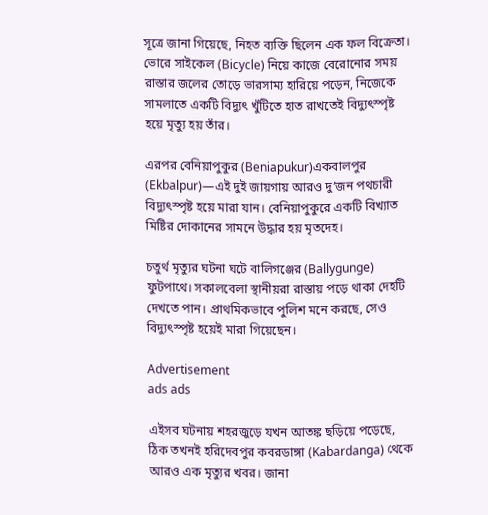সূত্রে জানা গিয়েছে, নিহত ব্যক্তি ছিলেন এক ফল বিক্রেতা। ভোরে সাইকেল (Bicycle) নিয়ে কাজে বেরোনোর সময় রাস্তার জলের তোড়ে ভারসাম্য হারিয়ে পড়েন, নিজেকে সামলাতে একটি বিদ্যুৎ খুঁটিতে হাত রাখতেই বিদ্যুৎস্পৃষ্ট হয়ে মৃত্যু হয় তাঁর।

এরপর বেনিয়াপুকুর (Beniapukur)একবালপুর (Ekbalpur)—এই দুই জায়গায় আরও দু’জন পথচারী বিদ্যুৎস্পৃষ্ট হয়ে মারা যান। বেনিয়াপুকুরে একটি বিখ্যাত মিষ্টির দোকানের সামনে উদ্ধার হয় মৃতদেহ।

চতুর্থ মৃত্যুর ঘটনা ঘটে বালিগঞ্জের (Ballygunge) ফুটপাথে। সকালবেলা স্থানীয়রা রাস্তায় পড়ে থাকা দেহটি দেখতে পান। প্রাথমিকভাবে পুলিশ মনে করছে, সেও বিদ্যুৎস্পৃষ্ট হয়েই মারা গিয়েছেন।

Advertisement
ads ads

এইসব ঘটনায় শহরজুড়ে যখন আতঙ্ক ছড়িয়ে পড়েছে, ঠিক তখনই হরিদেবপুর কবরডাঙ্গা (Kabardanga) থেকে আরও এক মৃত্যুর খবর। জানা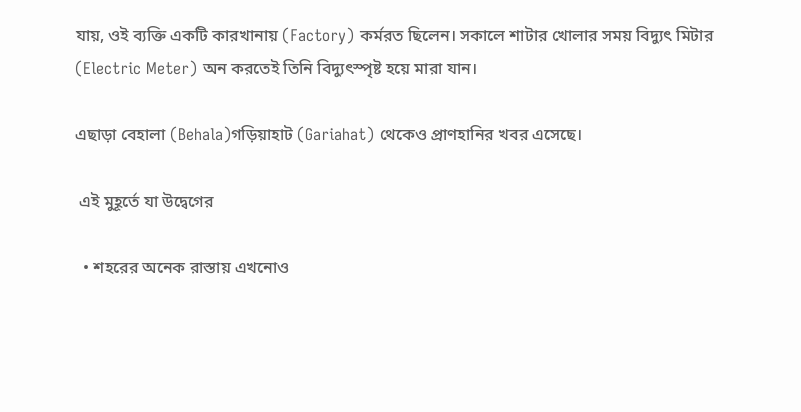যায়, ওই ব্যক্তি একটি কারখানায় (Factory) কর্মরত ছিলেন। সকালে শাটার খোলার সময় বিদ্যুৎ মিটার (Electric Meter) অন করতেই তিনি বিদ্যুৎস্পৃষ্ট হয়ে মারা যান।

এছাড়া বেহালা (Behala)গড়িয়াহাট (Gariahat) থেকেও প্রাণহানির খবর এসেছে।

 এই মুহূর্তে যা উদ্বেগের

  • শহরের অনেক রাস্তায় এখনোও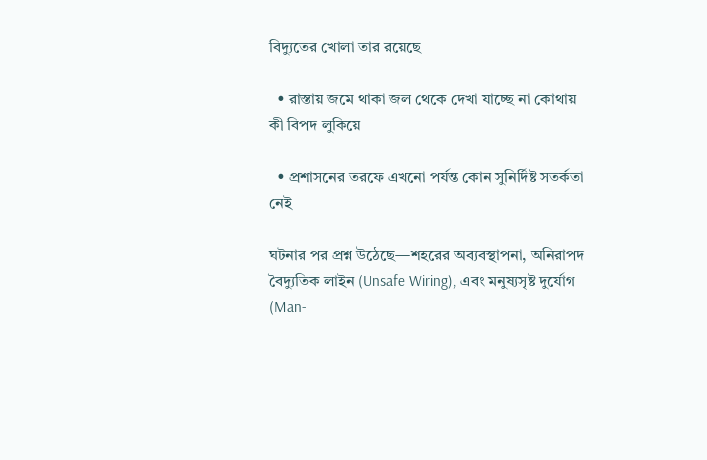বিদ্যুতের খোলা তার রয়েছে

  • রাস্তায় জমে থাকা জল থেকে দেখা যাচ্ছে না কোথায় কী বিপদ লুকিয়ে

  • প্রশাসনের তরফে এখনো পর্যন্ত কোন সুনির্দিষ্ট সতর্কতা নেই

ঘটনার পর প্রশ্ন উঠেছে—শহরের অব্যবস্থাপনা, অনিরাপদ বৈদ্যুতিক লাইন (Unsafe Wiring), এবং মনুষ্যসৃষ্ট দুর্যোগ (Man-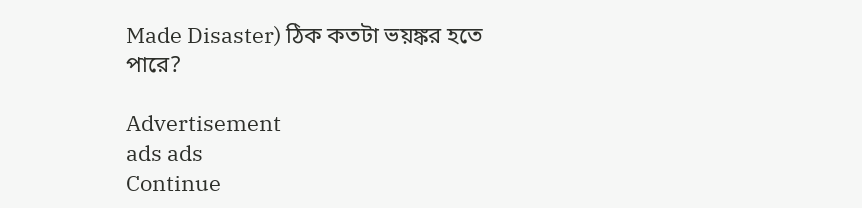Made Disaster) ঠিক কতটা ভয়ঙ্কর হতে পারে?

Advertisement
ads ads
Continue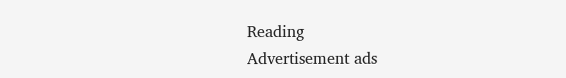Reading
Advertisement ads